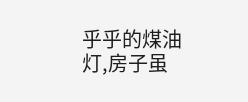乎乎的煤油灯,房子虽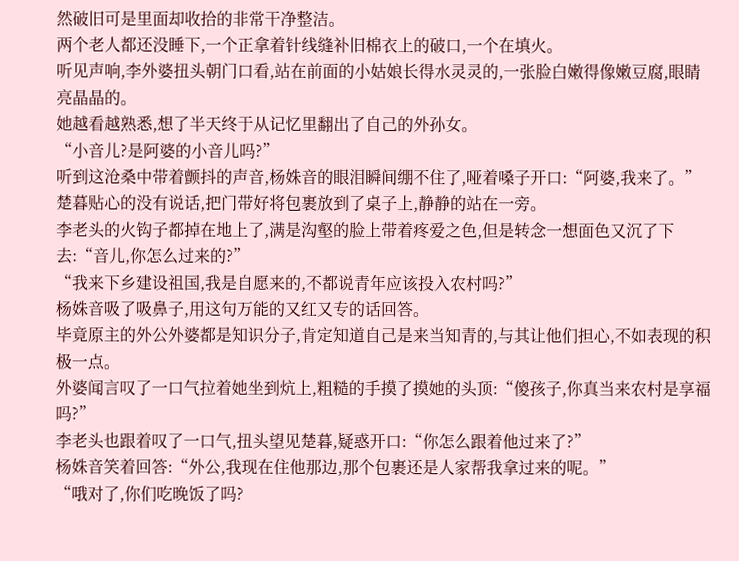然破旧可是里面却收拾的非常干净整洁。
两个老人都还没睡下,一个正拿着针线缝补旧棉衣上的破口,一个在填火。
听见声响,李外婆扭头朝门口看,站在前面的小姑娘长得水灵灵的,一张脸白嫩得像嫩豆腐,眼睛亮晶晶的。
她越看越熟悉,想了半天终于从记忆里翻出了自己的外孙女。
“小音儿?是阿婆的小音儿吗?”
听到这沧桑中带着颤抖的声音,杨姝音的眼泪瞬间绷不住了,哑着嗓子开口:“阿婆,我来了。”
楚暮贴心的没有说话,把门带好将包裹放到了桌子上,静静的站在一旁。
李老头的火钩子都掉在地上了,满是沟壑的脸上带着疼爱之色,但是转念一想面色又沉了下去:“音儿,你怎么过来的?”
“我来下乡建设祖国,我是自愿来的,不都说青年应该投入农村吗?”
杨姝音吸了吸鼻子,用这句万能的又红又专的话回答。
毕竟原主的外公外婆都是知识分子,肯定知道自己是来当知青的,与其让他们担心,不如表现的积极一点。
外婆闻言叹了一口气拉着她坐到炕上,粗糙的手摸了摸她的头顶:“傻孩子,你真当来农村是享福吗?”
李老头也跟着叹了一口气,扭头望见楚暮,疑惑开口:“你怎么跟着他过来了?”
杨姝音笑着回答:“外公,我现在住他那边,那个包裹还是人家帮我拿过来的呢。”
“哦对了,你们吃晚饭了吗?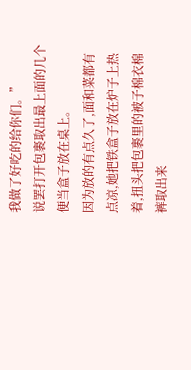我做了好吃的给你们。”
说罢打开包裹取出最上面的几个便当盒子放在桌上。
因为放的有点久了,面和菜都有点凉,她把铁盒子放在炉子上热着,扭头把包裹里的被子棉衣棉裤取出来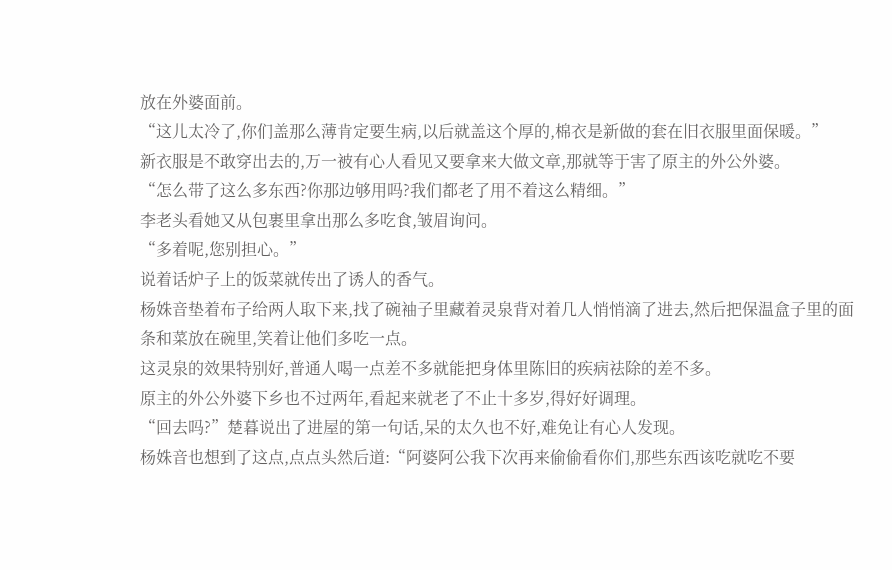放在外婆面前。
“这儿太冷了,你们盖那么薄肯定要生病,以后就盖这个厚的,棉衣是新做的套在旧衣服里面保暖。”
新衣服是不敢穿出去的,万一被有心人看见又要拿来大做文章,那就等于害了原主的外公外婆。
“怎么带了这么多东西?你那边够用吗?我们都老了用不着这么精细。”
李老头看她又从包裹里拿出那么多吃食,皱眉询问。
“多着呢,您别担心。”
说着话炉子上的饭菜就传出了诱人的香气。
杨姝音垫着布子给两人取下来,找了碗袖子里藏着灵泉背对着几人悄悄滴了进去,然后把保温盒子里的面条和菜放在碗里,笑着让他们多吃一点。
这灵泉的效果特别好,普通人喝一点差不多就能把身体里陈旧的疾病祛除的差不多。
原主的外公外婆下乡也不过两年,看起来就老了不止十多岁,得好好调理。
“回去吗?”楚暮说出了进屋的第一句话,呆的太久也不好,难免让有心人发现。
杨姝音也想到了这点,点点头然后道:“阿婆阿公我下次再来偷偷看你们,那些东西该吃就吃不要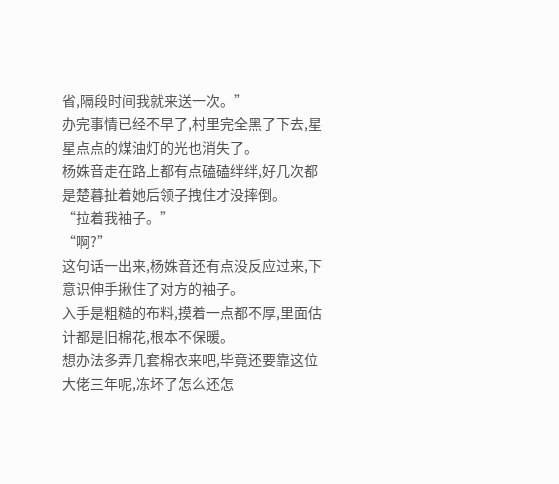省,隔段时间我就来送一次。”
办完事情已经不早了,村里完全黑了下去,星星点点的煤油灯的光也消失了。
杨姝音走在路上都有点磕磕绊绊,好几次都是楚暮扯着她后领子拽住才没摔倒。
“拉着我袖子。”
“啊?”
这句话一出来,杨姝音还有点没反应过来,下意识伸手揪住了对方的袖子。
入手是粗糙的布料,摸着一点都不厚,里面估计都是旧棉花,根本不保暖。
想办法多弄几套棉衣来吧,毕竟还要靠这位大佬三年呢,冻坏了怎么还怎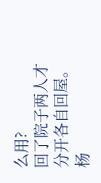么用?
回了院子两人才分开各自回屋。
杨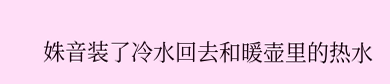姝音装了冷水回去和暖壶里的热水